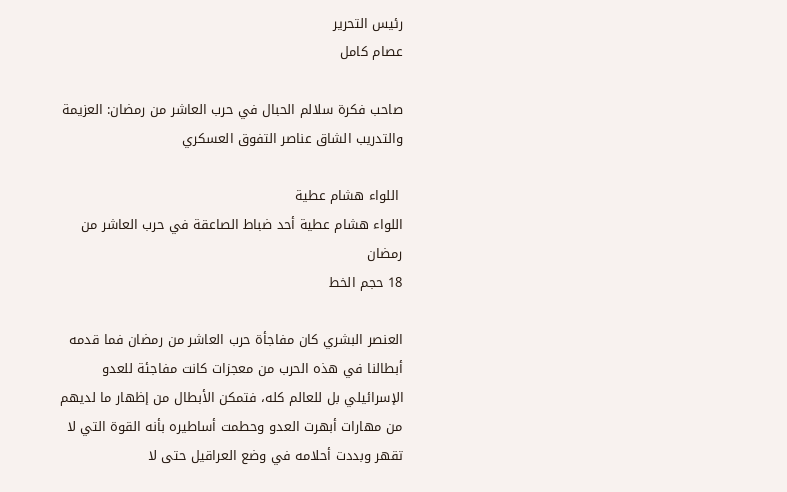رئيس التحرير
عصام كامل

صاحب فكرة سلالم الحبال في حرب العاشر من رمضان: العزيمة والتدريب الشاق عناصر التفوق العسكري

 اللواء هشام عطية
اللواء هشام عطية أحد ضباط الصاعقة في حرب العاشر من رمضان
18 حجم الخط

العنصر البشري كان مفاجأة حرب العاشر من رمضان فما قدمه أبطالنا في هذه الحرب من معجزات كانت مفاجئة للعدو الإسرائيلي بل للعالم كله، فتمكن الأبطال من إظهار ما لديهم من مهارات أبهرت العدو وحطمت أساطيره بأنه القوة التي لا تقهر وبددت أحلامه في وضع العراقيل حتى لا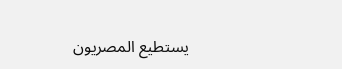يستطيع المصريون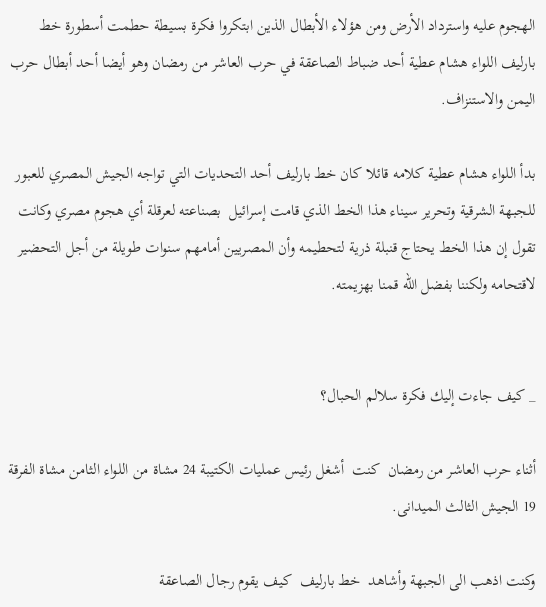الهجوم عليه واسترداد الأرض ومن هؤلاء الأبطال الذين ابتكروا فكرة بسيطة حطمت أسطورة خط بارليف اللواء هشام عطية أحد ضباط الصاعقة في حرب العاشر من رمضان وهو أيضا أحد أبطال حرب اليمن والاستنزاف.

بدأ اللواء هشام عطية كلامه قائلا كان خط بارليف أحد التحديات التي تواجه الجيش المصري للعبور للجبهة الشرقية وتحرير سيناء هذا الخط الذي قامت إسرائيل  بصناعته لعرقلة أي هجوم مصري وكانت تقول إن هذا الخط يحتاج قنبلة ذرية لتحطيمه وأن المصريين أمامهم سنوات طويلة من أجل التحضير لاقتحامه ولكننا بفضل الله قمنا بهزيمته.


_ كيف جاءت إليك فكرة سلالم الحبال؟

أثناء حرب العاشر من رمضان  كنت  أشغل رئيس عمليات الكتيبة 24 مشاة من اللواء الثامن مشاة الفرقة 19 الجيش الثالث الميدانى.

وكنت اذهب الى الجبهة وأشاهد  خط بارليف  كيف يقوم رجال الصاعقة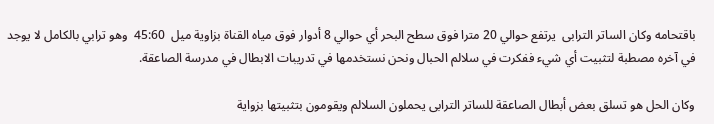باقتحامه وكان الساتر الترابى  يرتفع حوالي 20 مترا فوق سطح البحر أي حوالي 8 أدوار فوق مياه القناة بزاوية ميل  45:60  وهو ترابي بالكامل لا يوجد في آخره مصطبة لتثبيت أي شيء ففكرت في سلالم الحبال ونحن نستخدمها في تدريبات الابطال في مدرسة الصاعقة.

وكان الحل هو تسلق بعض أبطال الصاعقة للساتر الترابى يحملون السلالم ويقومون بتثبيتها بزواية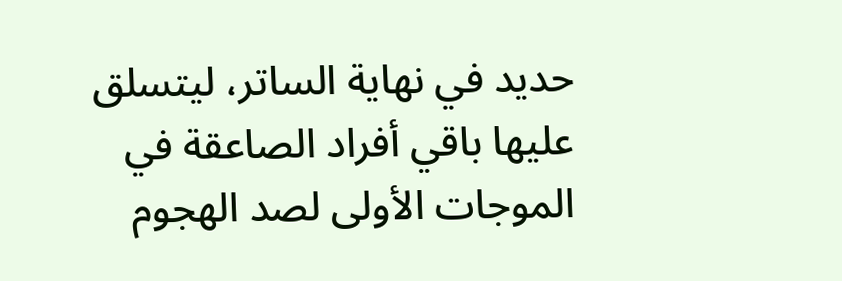حديد في نهاية الساتر، ليتسلق عليها باقي أفراد الصاعقة في الموجات الأولى لصد الهجوم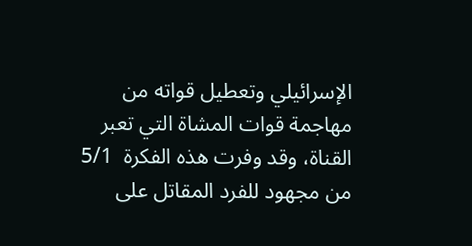الإسرائيلي وتعطيل قواته من مهاجمة قوات المشاة التي تعبر القناة، وقد وفرت هذه الفكرة  5/1  من مجهود للفرد المقاتل على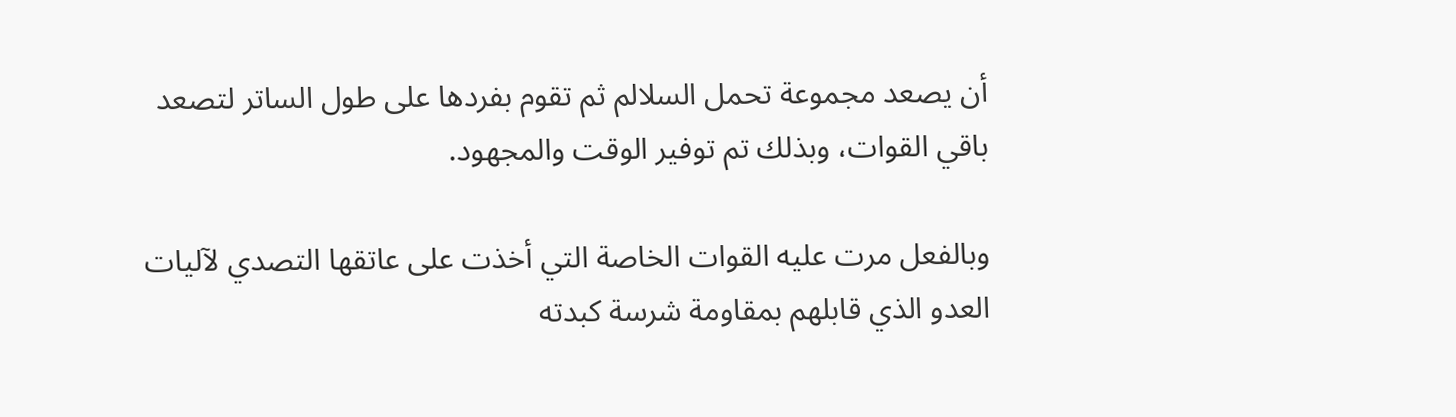أن يصعد مجموعة تحمل السلالم ثم تقوم بفردها على طول الساتر لتصعد باقي القوات، وبذلك تم توفير الوقت والمجهود.

وبالفعل مرت عليه القوات الخاصة التي أخذت على عاتقها التصدي لآليات العدو الذي قابلهم بمقاومة شرسة كبدته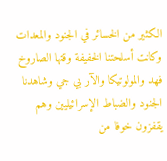الكثير من الخسائر في الجنود والمعدات وكانت أسلحتنا الخفيفة وقتها الصاروخ فهد والمولوتيكا والآر بي جي وشاهدنا الجنود والضباط الإسرائيليين وهم يقفزون خوفا من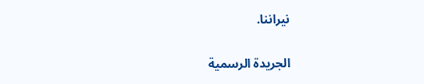نيراننا.

الجريدة الرسمية